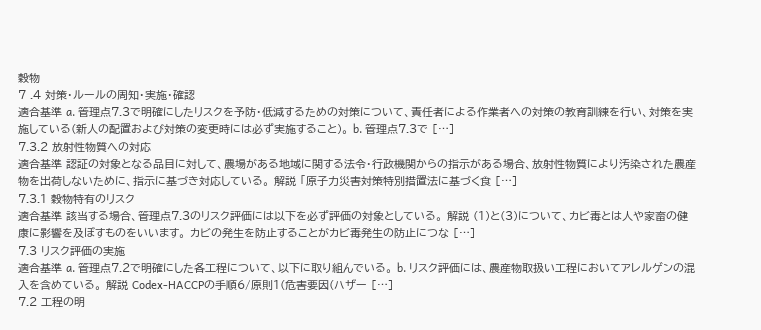穀物
7 .4 対策・ルールの周知・実施・確認
適合基準 a. 管理点7.3で明確にしたリスクを予防・低減するための対策について、責任者による作業者への対策の教育訓練を行い、対策を実施している(新人の配置および対策の変更時には必ず実施すること)。 b. 管理点7.3で […]
7.3.2 放射性物質への対応
適合基準 認証の対象となる品目に対して、農場がある地域に関する法令・行政機関からの指示がある場合、放射性物質により汚染された農産物を出荷しないために、指示に基づき対応している。 解説 「原子力災害対策特別措置法に基づく食 […]
7.3.1 穀物特有のリスク
適合基準 該当する場合、管理点7.3のリスク評価には以下を必ず評価の対象としている。 解説 (1)と(3)について、カビ毒とは人や家畜の健康に影響を及ぼすものをいいます。 カビの発生を防止することがカビ毒発生の防止につな […]
7.3 リスク評価の実施
適合基準 a. 管理点7.2で明確にした各工程について、以下に取り組んでいる。 b. リスク評価には、農産物取扱い工程においてアレルゲンの混入を含めている。 解説 Codex-HACCPの手順6/原則1(危害要因(ハザー […]
7.2 工程の明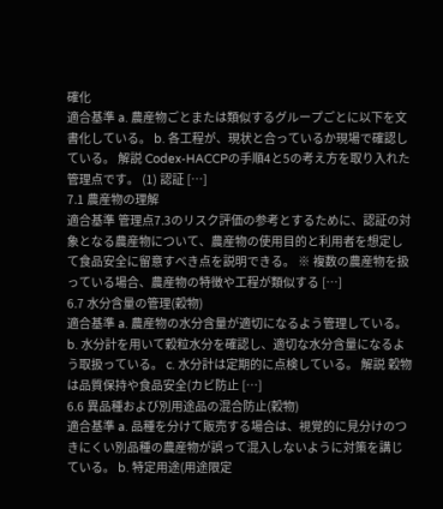確化
適合基準 a. 農産物ごとまたは類似するグループごとに以下を文書化している。 b. 各工程が、現状と合っているか現場で確認している。 解説 Codex-HACCPの手順4と5の考え方を取り入れた管理点です。 (1) 認証 […]
7.1 農産物の理解
適合基準 管理点7.3のリスク評価の参考とするために、認証の対象となる農産物について、農産物の使用目的と利用者を想定して食品安全に留意すべき点を説明できる。 ※ 複数の農産物を扱っている場合、農産物の特徴や工程が類似する […]
6.7 水分含量の管理(穀物)
適合基準 a. 農産物の水分含量が適切になるよう管理している。 b. 水分計を用いて穀粒水分を確認し、適切な水分含量になるよう取扱っている。 c. 水分計は定期的に点検している。 解説 穀物は品質保持や食品安全(カビ防止 […]
6.6 異品種および別用途品の混合防止(穀物)
適合基準 a. 品種を分けて販売する場合は、視覚的に見分けのつきにくい別品種の農産物が誤って混入しないように対策を講じている。 b. 特定用途(用途限定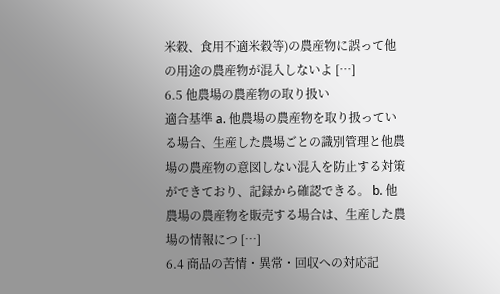米穀、食用不適米穀等)の農産物に誤って他の用途の農産物が混入しないよ […]
6.5 他農場の農産物の取り扱い
適合基準 a. 他農場の農産物を取り扱っている場合、生産した農場ごとの識別管理と他農場の農産物の意図しない混入を防止する対策ができており、記録から確認できる。 b. 他農場の農産物を販売する場合は、生産した農場の情報につ […]
6.4 商品の苦情・異常・回収への対応記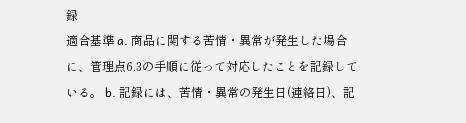録
適合基準 a. 商品に関する苦情・異常が発生した場合に、管理点6.3の手順に従って対応したことを記録している。 b. 記録には、苦情・異常の発生日(連絡日)、記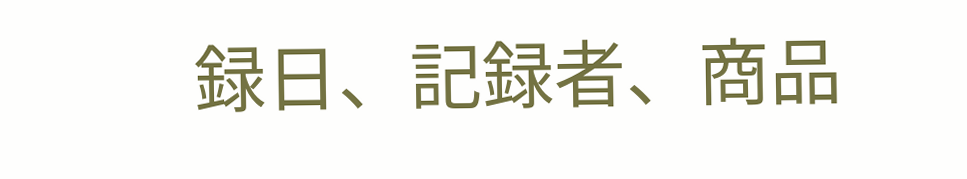録日、記録者、商品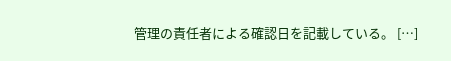管理の責任者による確認日を記載している。 […]